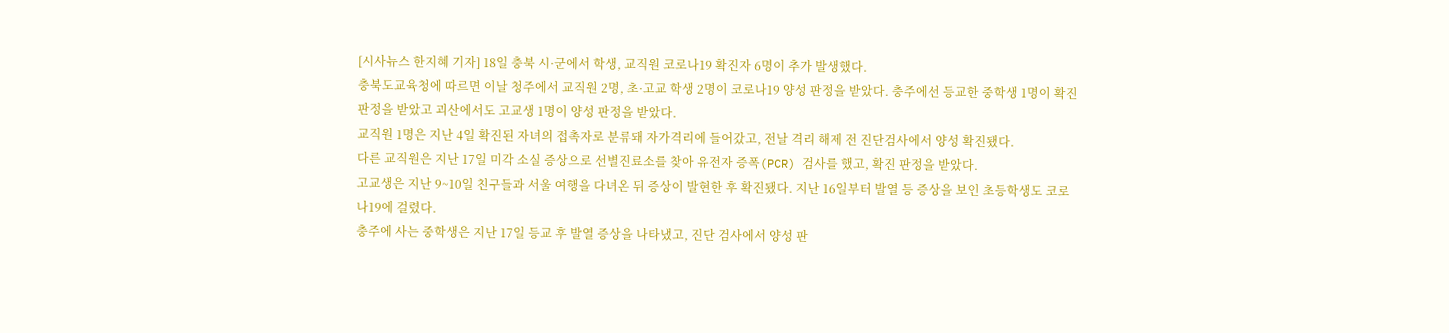[시사뉴스 한지혜 기자] 18일 충북 시·군에서 학생, 교직원 코로나19 확진자 6명이 추가 발생했다.
충북도교육청에 따르면 이날 청주에서 교직원 2명, 초·고교 학생 2명이 코로나19 양성 판정을 받았다. 충주에선 등교한 중학생 1명이 확진판정을 받았고 괴산에서도 고교생 1명이 양성 판정을 받았다.
교직원 1명은 지난 4일 확진된 자녀의 접촉자로 분류돼 자가격리에 들어갔고, 전날 격리 해제 전 진단검사에서 양성 확진됐다.
다른 교직원은 지난 17일 미각 소실 증상으로 선별진료소를 찾아 유전자 증폭(PCR) 검사를 했고, 확진 판정을 받았다.
고교생은 지난 9~10일 친구들과 서울 여행을 다녀온 뒤 증상이 발현한 후 확진됐다. 지난 16일부터 발열 등 증상을 보인 초등학생도 코로나19에 걸렸다.
충주에 사는 중학생은 지난 17일 등교 후 발열 증상을 나타냈고, 진단 검사에서 양성 판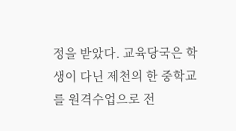정을 받았다. 교육당국은 학생이 다닌 제천의 한 중학교를 원격수업으로 전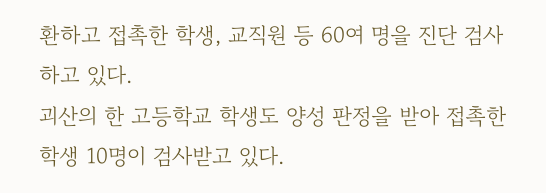환하고 접촉한 학생, 교직원 등 60여 명을 진단 검사하고 있다.
괴산의 한 고등학교 학생도 양성 판정을 받아 접촉한 학생 10명이 검사받고 있다.